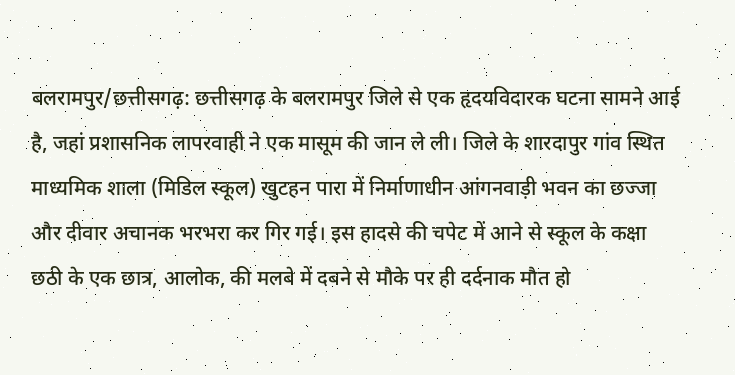बलरामपुर/छत्तीसगढ़: छत्तीसगढ़ के बलरामपुर जिले से एक हृदयविदारक घटना सामने आई है, जहां प्रशासनिक लापरवाही ने एक मासूम की जान ले ली। जिले के शारदापुर गांव स्थित माध्यमिक शाला (मिडिल स्कूल) खुटहन पारा में निर्माणाधीन आंगनवाड़ी भवन का छज्जा और दीवार अचानक भरभरा कर गिर गई। इस हादसे की चपेट में आने से स्कूल के कक्षा छठी के एक छात्र, आलोक, की मलबे में दबने से मौके पर ही दर्दनाक मौत हो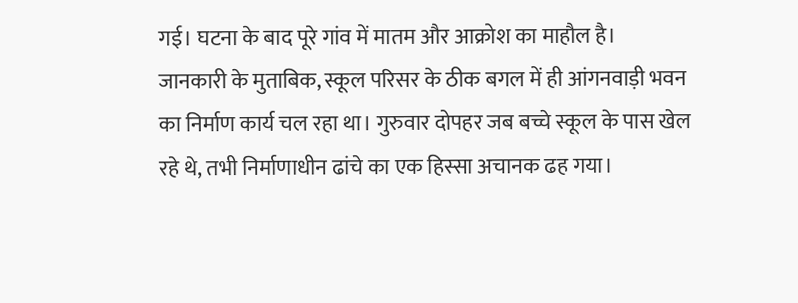गई। घटना के बाद पूरे गांव में मातम और आक्रोश का माहौल है।
जानकारी के मुताबिक, स्कूल परिसर के ठीक बगल में ही आंगनवाड़ी भवन का निर्माण कार्य चल रहा था। गुरुवार दोपहर जब बच्चे स्कूल के पास खेल रहे थे, तभी निर्माणाधीन ढांचे का एक हिस्सा अचानक ढह गया।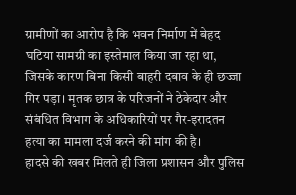ग्रामीणों का आरोप है कि भवन निर्माण में बेहद घटिया सामग्री का इस्तेमाल किया जा रहा था, जिसके कारण बिना किसी बाहरी दबाव के ही छज्जा गिर पड़ा। मृतक छात्र के परिजनों ने ठेकेदार और संबंधित विभाग के अधिकारियों पर गैर-इरादतन हत्या का मामला दर्ज करने की मांग की है।
हादसे की खबर मिलते ही जिला प्रशासन और पुलिस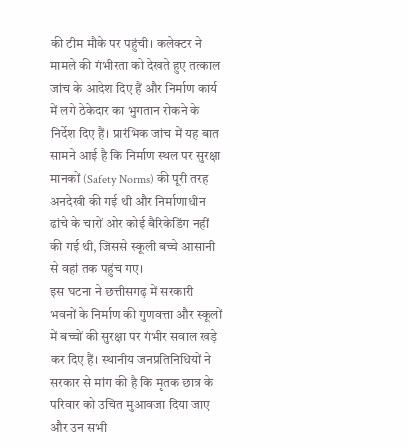की टीम मौके पर पहुंची। कलेक्टर ने मामले की गंभीरता को देखते हुए तत्काल जांच के आदेश दिए हैं और निर्माण कार्य में लगे ठेकेदार का भुगतान रोकने के निर्देश दिए हैं। प्रारंभिक जांच में यह बात सामने आई है कि निर्माण स्थल पर सुरक्षा मानकों (Safety Norms) की पूरी तरह अनदेखी की गई थी और निर्माणाधीन ढांचे के चारों ओर कोई बैरिकेडिंग नहीं की गई थी, जिससे स्कूली बच्चे आसानी से वहां तक पहुंच गए।
इस घटना ने छत्तीसगढ़ में सरकारी भवनों के निर्माण की गुणवत्ता और स्कूलों में बच्चों की सुरक्षा पर गंभीर सवाल खड़े कर दिए हैं। स्थानीय जनप्रतिनिधियों ने सरकार से मांग की है कि मृतक छात्र के परिवार को उचित मुआवजा दिया जाए और उन सभी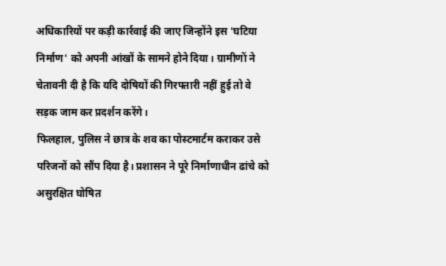अधिकारियों पर कड़ी कार्रवाई की जाए जिन्होंने इस 'घटिया निर्माण' को अपनी आंखों के सामने होने दिया। ग्रामीणों ने चेतावनी दी है कि यदि दोषियों की गिरफ्तारी नहीं हुई तो वे सड़क जाम कर प्रदर्शन करेंगे।
फिलहाल, पुलिस ने छात्र के शव का पोस्टमार्टम कराकर उसे परिजनों को सौंप दिया है। प्रशासन ने पूरे निर्माणाधीन ढांचे को असुरक्षित घोषित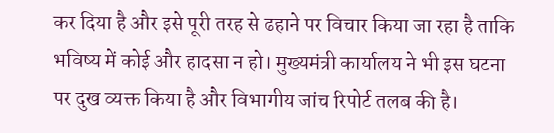कर दिया है और इसे पूरी तरह से ढहाने पर विचार किया जा रहा है ताकि भविष्य में कोई और हादसा न हो। मुख्यमंत्री कार्यालय ने भी इस घटना पर दुख व्यक्त किया है और विभागीय जांच रिपोर्ट तलब की है।